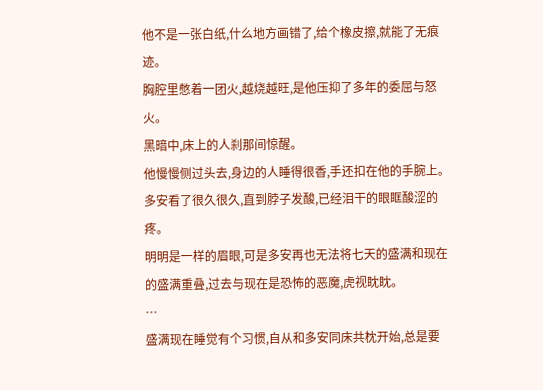他不是一张白纸,什么地方画错了,给个橡皮擦,就能了无痕迹。
胸腔里憋着一团火,越烧越旺,是他压抑了多年的委屈与怒火。
黑暗中,床上的人刹那间惊醒。
他慢慢侧过头去,身边的人睡得很香,手还扣在他的手腕上。
多安看了很久很久,直到脖子发酸,已经泪干的眼眶酸涩的疼。
明明是一样的眉眼,可是多安再也无法将七天的盛满和现在的盛满重叠,过去与现在是恐怖的恶魔,虎视眈眈。
…
盛满现在睡觉有个习惯,自从和多安同床共枕开始,总是要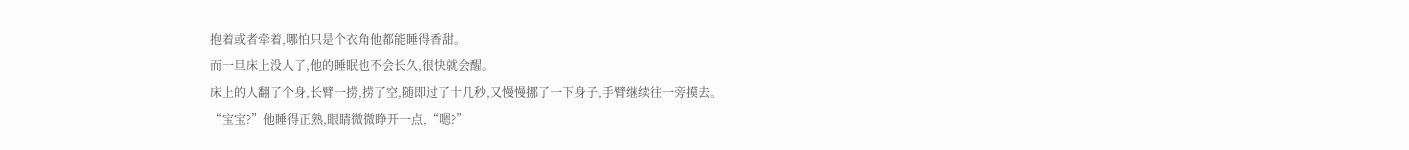抱着或者牵着,哪怕只是个衣角他都能睡得香甜。
而一旦床上没人了,他的睡眠也不会长久,很快就会醒。
床上的人翻了个身,长臂一捞,捞了空,随即过了十几秒,又慢慢挪了一下身子,手臂继续往一旁摸去。
“宝宝?”他睡得正熟,眼睛微微睁开一点,“嗯?”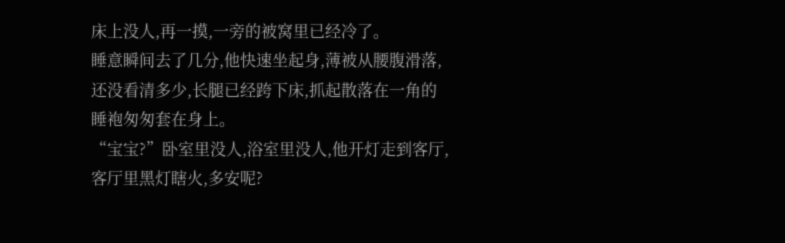床上没人,再一摸,一旁的被窝里已经冷了。
睡意瞬间去了几分,他快速坐起身,薄被从腰腹滑落,还没看清多少,长腿已经跨下床,抓起散落在一角的睡袍匆匆套在身上。
“宝宝?”卧室里没人,浴室里没人,他开灯走到客厅,客厅里黑灯瞎火,多安呢?